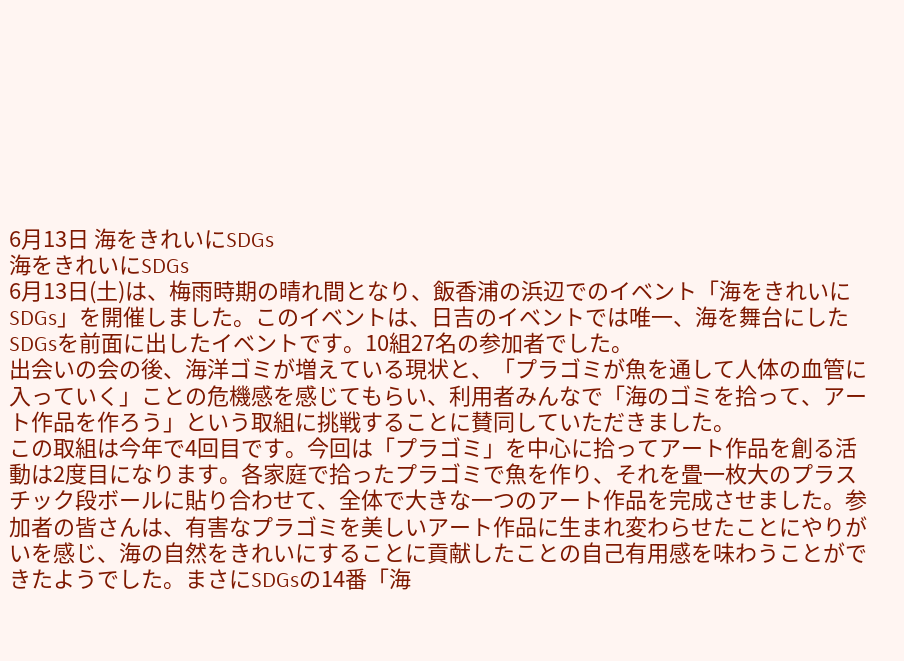6月13日 海をきれいにSDGs
海をきれいにSDGs
6月13日(土)は、梅雨時期の晴れ間となり、飯香浦の浜辺でのイベント「海をきれいにSDGs」を開催しました。このイベントは、日吉のイベントでは唯一、海を舞台にしたSDGsを前面に出したイベントです。10組27名の参加者でした。
出会いの会の後、海洋ゴミが増えている現状と、「プラゴミが魚を通して人体の血管に入っていく」ことの危機感を感じてもらい、利用者みんなで「海のゴミを拾って、アート作品を作ろう」という取組に挑戦することに賛同していただきました。
この取組は今年で4回目です。今回は「プラゴミ」を中心に拾ってアート作品を創る活動は2度目になります。各家庭で拾ったプラゴミで魚を作り、それを畳一枚大のプラスチック段ボールに貼り合わせて、全体で大きな一つのアート作品を完成させました。参加者の皆さんは、有害なプラゴミを美しいアート作品に生まれ変わらせたことにやりがいを感じ、海の自然をきれいにすることに貢献したことの自己有用感を味わうことができたようでした。まさにSDGsの14番「海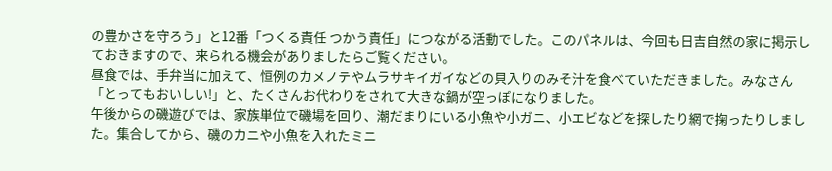の豊かさを守ろう」と12番「つくる責任 つかう責任」につながる活動でした。このパネルは、今回も日吉自然の家に掲示しておきますので、来られる機会がありましたらご覧ください。
昼食では、手弁当に加えて、恒例のカメノテやムラサキイガイなどの貝入りのみそ汁を食べていただきました。みなさん「とってもおいしい!」と、たくさんお代わりをされて大きな鍋が空っぽになりました。
午後からの磯遊びでは、家族単位で磯場を回り、潮だまりにいる小魚や小ガニ、小エビなどを探したり網で掬ったりしました。集合してから、磯のカニや小魚を入れたミニ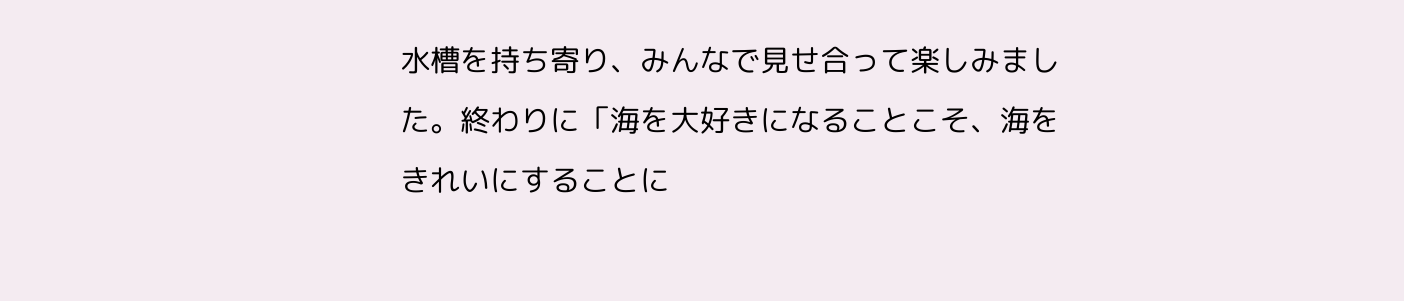水槽を持ち寄り、みんなで見せ合って楽しみました。終わりに「海を大好きになることこそ、海をきれいにすることに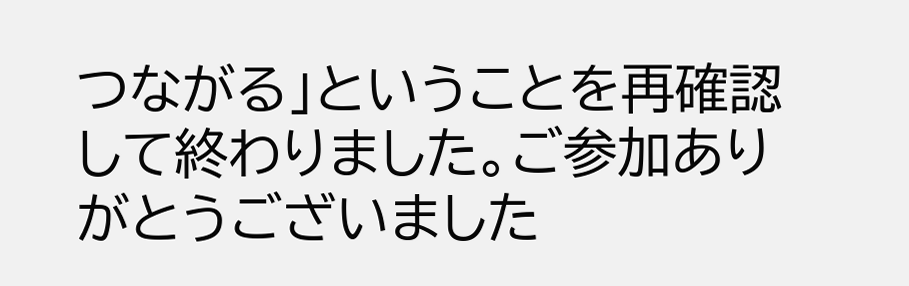つながる」ということを再確認して終わりました。ご参加ありがとうございました